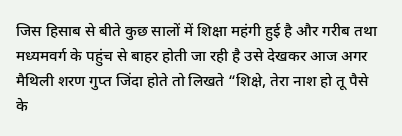जिस हिसाब से बीते कुछ सालों में शिक्षा महंगी हुई है और गरीब तथा मध्यमवर्ग के पहुंच से बाहर होती जा रही है उसे देखकर आज अगर मैथिली शरण गुप्त जिंदा होते तो लिखते “शिक्षे, तेरा नाश हो तू पैसे के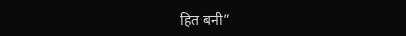हित बनी”